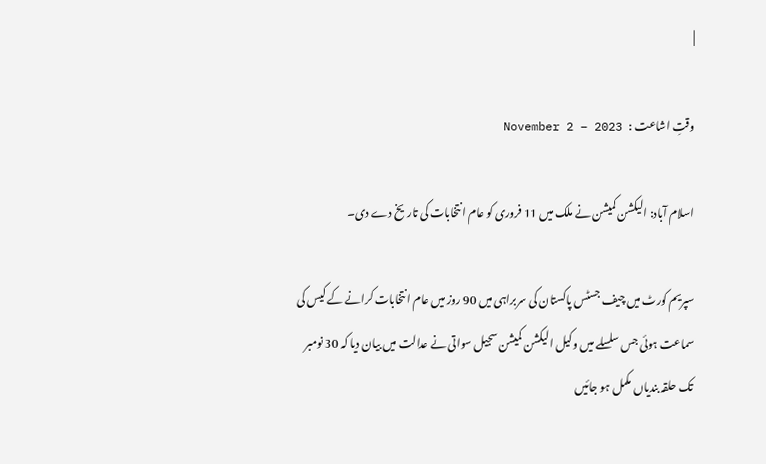|

وقتِ اشاعت :   November 2 – 2023

اسلام آباد: الیکشن کمیشن نے ملک میں 11 فروری کو عام انتخابات کی تاریخ دے دی۔

سپریم کورٹ میں چیف جسٹس پاکستان کی سربراہی میں 90 روز میں عام انتخابات کرانے کے کیس کی سماعت ہوئی جس سلسلے میں وکیل الیکشن کمیشن سجیل سواتی نے عدالت میں بیان دیا کہ 30 نومبر تک حلقہ بندیاں مکمل ہو جائیں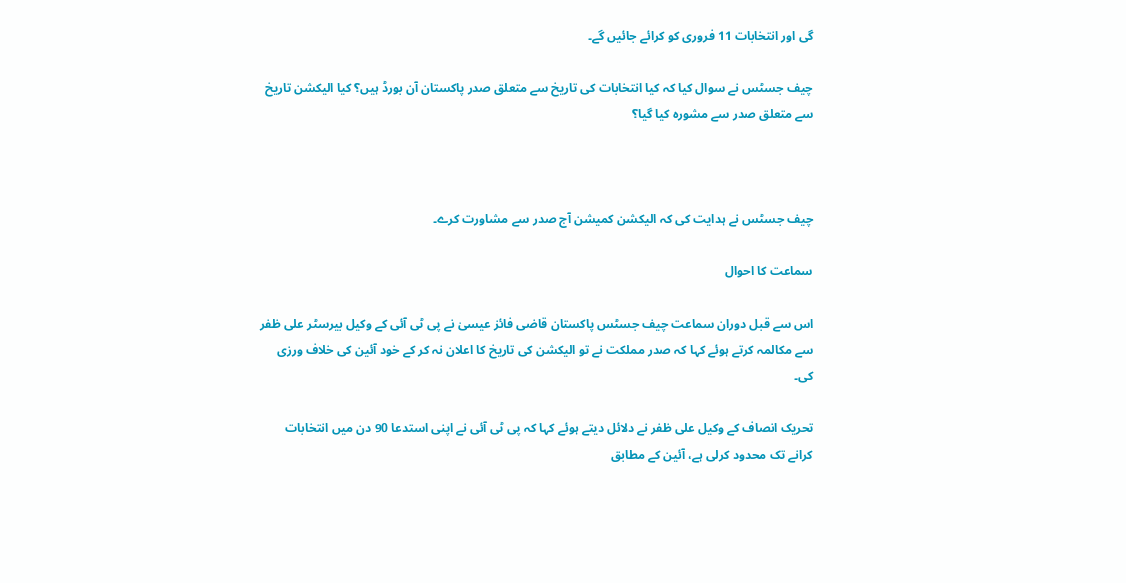گی اور انتخابات 11 فروری کو کرائے جائیں گے۔

چیف جسٹس نے سوال کیا کہ کیا انتخابات کی تاریخ سے متعلق صدر پاکستان آن بورڈ ہیں؟ کیا الیکشن تاریخ سے متعلق صدر سے مشورہ کیا گیا؟



چیف جسٹس نے ہدایت کی کہ الیکشن کمیشن آج صدر سے مشاورت کرے۔

سماعت کا احوال

اس سے قبل دوران سماعت چیف جسٹس پاکستان قاضی فائز عیسیٰ نے پی ٹی آئی کے وکیل بیرسٹر علی ظفر سے مکالمہ کرتے ہوئے کہا کہ صدر مملکت نے تو الیکشن کی تاریخ کا اعلان نہ کر کے خود آئین کی خلاف ورزی کی۔

تحریک انصاف کے وکیل علی ظفر نے دلائل دیتے ہوئے کہا کہ پی ٹی آئی نے اپنی استدعا 90 دن میں انتخابات کرانے تک محدود کرلی ہے، آئین کے مطابق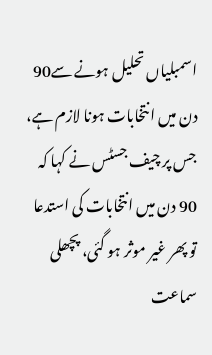اسمبلیاں تحلیل ہونے سے90 دن میں انتخابات ہونا لازم ہے، جس پر چیف جسٹس نے کہا کہ 90 دن میں انتخابات کی استدعا تو پھر غیر موثر ہو گئی، پچھلی سماعت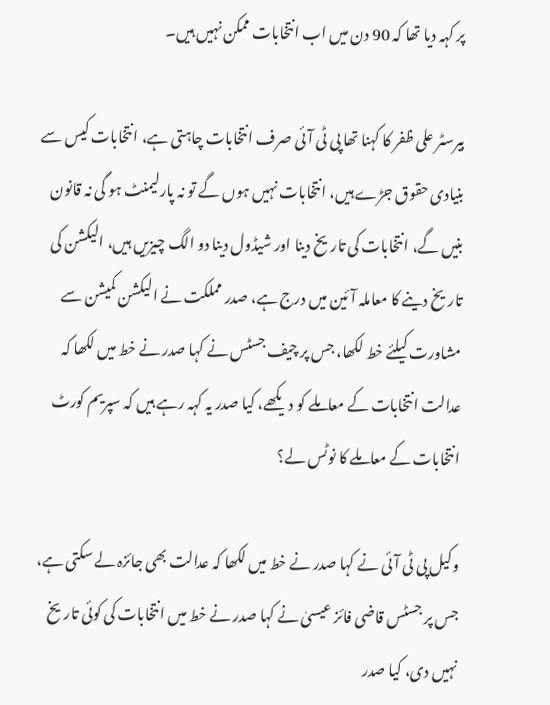پر کہہ دیا تھا کہ 90 دن میں اب انتخابات ممکن نہیں ہیں۔

بیرسٹر علی ظفر کا کہنا تھا پی ٹی آئی صرف انتخابات چاہتی ہے، انتخابات کیس سے بنیادی حقوق جڑے ہیں، انتخابات نہیں ہوں گے تو نہ پارلیمنٹ ہو گی نہ قانون بنیں گے، انتخابات کی تاریخ دینا اور شیڈول دینا دو الگ چیزیں ہیں، الیکشن کی تاریخ دینے کا معاملہ آئین میں درج ہے، صدر مملکت نے الیکشن کمیشن سے مشاورت کیلئے خط لکھا، جس پر چیف جسٹس نے کہا صدر نے خط میں لکھا کہ عدالت انتخابات کے معاملے کو دیکھے، کیا صدر یہ کہہ رہے ہیں کہ سپریم کورٹ انتخابات کے معاملے کا نوٹس لے؟

وکیل پی ٹی آئی نے کہا صدر نے خط میں لکھا کہ عدالت بھی جائزہ لے سکتی ہے، جس پر جسٹس قاضی فائز عیسیٰ نے کہا صدر نے خط میں انتخابات کی کوئی تاریخ نہیں دی، کیا صدر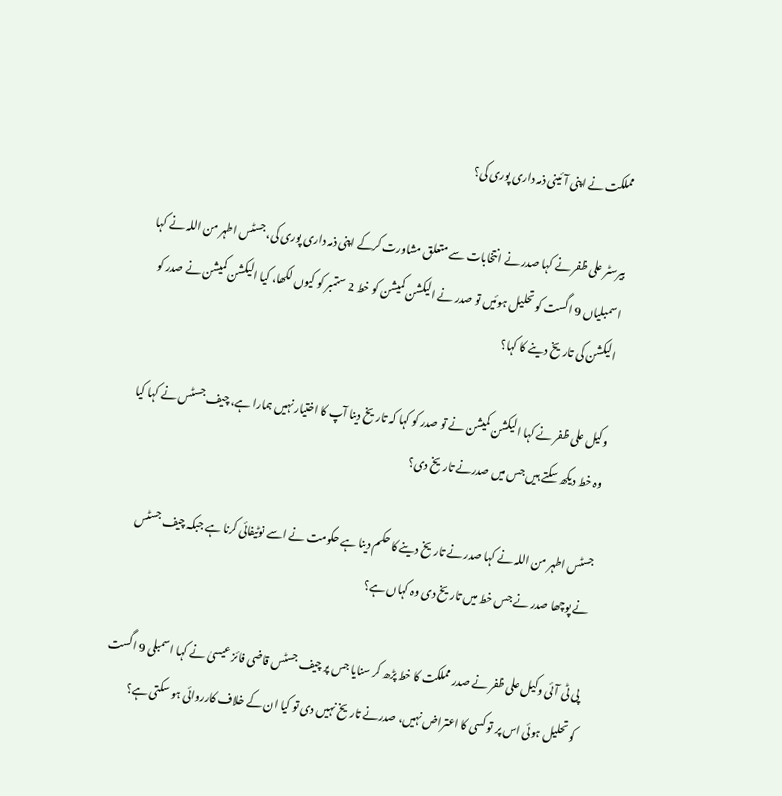مملکت نے اپنی آئینی ذمہ داری پوری کی؟

بیرسٹر علی ظفر نے کہا صدر نے انتخابات سے متعلق مشاورت کرکے اپنی ذمہ داری پوری کی، جسٹس اطہر من اللہ نے کہا اسمبلیاں 9 اگست کو تحلیل ہوئیں تو صدر نے الیکشن کمیشن کو خط 2 ستمبر کو کیوں لکھا، کیا الیکشن کمیشن نے صدر کو الیکشن کی تاریخ دینے کا کہا؟

وکیل علی ظفر نے کہا الیکشن کمیشن نے تو صدر کو کہا کہ تاریخ دینا آپ کا اختیار نہیں ہمارا ہے، چیف جسٹس نے کہا کیا وہ خط دیکھ سکتے ہیں جس میں صدرنے تاریخ دی؟

جسٹس اطہر من اللہ نے کہا صدر نے تاریخ دینے کا حکم دینا ہے حکومت نے اسے نوٹیفائی کرنا ہے جبکہ چیف جسٹس نے پوچھا صدر نے جس خط میں تاریخ دی وہ کہاں ہے؟

پی ٹی آئی وکیل علی ظفر نے صدر مملکت کا خط پڑھ کر سنایا جس پر چیف جسٹس قاضی فائز عیسیٰ نے کہا اسمبلی 9 اگست کو تحلیل ہوئی اس پر تو کسی کا اعتراض نہیں، صدرنے تاریخ نہیں دی تو کیا ان کے خلاف کارروائی ہو سکتی ہے؟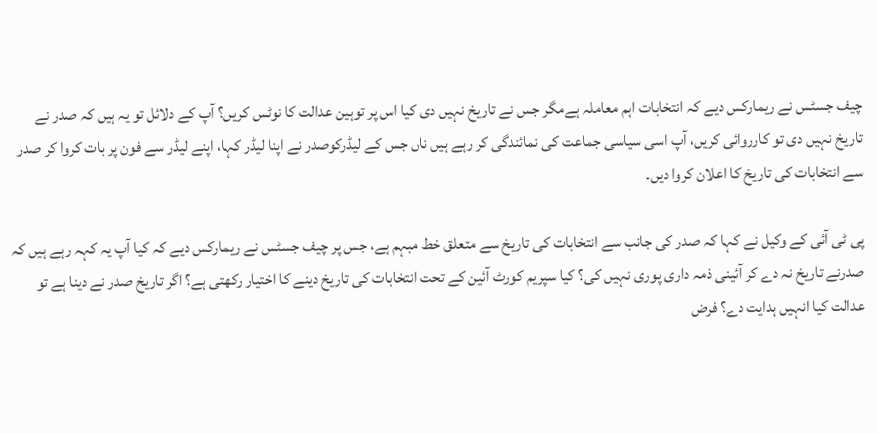چیف جسٹس نے ریمارکس دیے کہ انتخابات اہم معاملہ ہےمگر جس نے تاریخ نہیں دی کیا اس پر توہین عدالت کا نوٹس کریں؟ آپ کے دلائل تو یہ ہیں کہ صدر نے تاریخ نہیں دی تو کارروائی کریں، آپ اسی سیاسی جماعت کی نمائندگی کر رہے ہیں ناں جس کے لیڈرکوصدر نے اپنا لیڈر کہا، اپنے لیڈر سے فون پر بات کروا کر صدر سے انتخابات کی تاریخ کا اعلان کروا دیں۔

پی ٹی آئی کے وکیل نے کہا کہ صدر کی جانب سے انتخابات کی تاریخ سے متعلق خط مبہم ہے، جس پر چیف جسٹس نے ریمارکس دیے کہ کیا آپ یہ کہہ رہے ہیں کہ صدرنے تاریخ نہ دے کر آئینی ذمہ داری پوری نہیں کی؟ کیا سپریم کورٹ آئین کے تحت انتخابات کی تاریخ دینے کا اختیار رکھتی ہے؟ اگر تاریخ صدر نے دینا ہے تو عدالت کیا انہیں ہدایت دے؟ فرض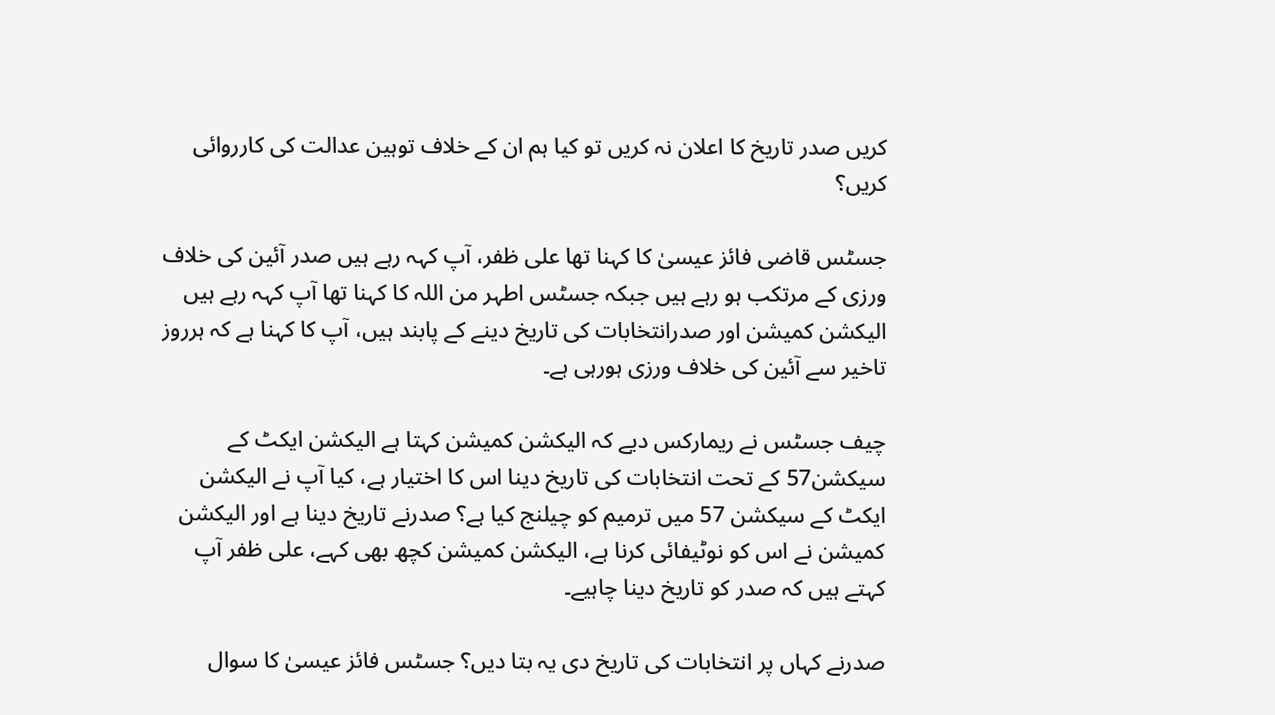کریں صدر تاریخ کا اعلان نہ کریں تو کیا ہم ان کے خلاف توہین عدالت کی کارروائی کریں؟

جسٹس قاضی فائز عیسیٰ کا کہنا تھا علی ظفر، آپ کہہ رہے ہیں صدر آئین کی خلاف ورزی کے مرتکب ہو رہے ہیں جبکہ جسٹس اطہر من اللہ کا کہنا تھا آپ کہہ رہے ہیں الیکشن کمیشن اور صدرانتخابات کی تاریخ دینے کے پابند ہیں، آپ کا کہنا ہے کہ ہرروز تاخیر سے آئین کی خلاف ورزی ہورہی ہے۔

چیف جسٹس نے ریمارکس دیے کہ الیکشن کمیشن کہتا ہے الیکشن ایکٹ کے سیکشن57 کے تحت انتخابات کی تاریخ دینا اس کا اختیار ہے، کیا آپ نے الیکشن ایکٹ کے سیکشن 57 میں ترمیم کو چیلنج کیا ہے؟ صدرنے تاریخ دینا ہے اور الیکشن کمیشن نے اس کو نوٹیفائی کرنا ہے، الیکشن کمیشن کچھ بھی کہے، علی ظفر آپ کہتے ہیں کہ صدر کو تاریخ دینا چاہیے۔

صدرنے کہاں پر انتخابات کی تاریخ دی یہ بتا دیں؟ جسٹس فائز عیسیٰ کا سوال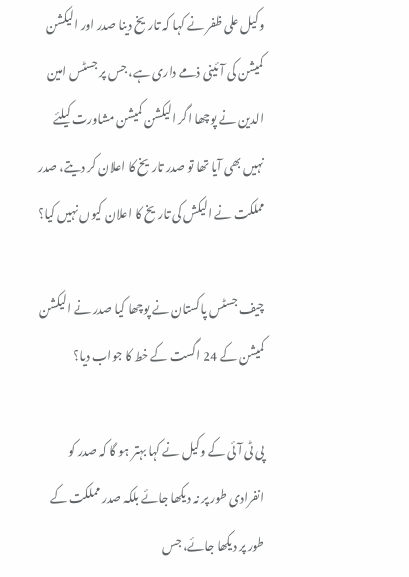وکیل علی ظفر نے کہا کہ تاریخ دینا صدر اور الیکشن کمیشن کی آئینی ذمے داری ہے، جس پر جسٹس امین الدین نے پوچھا اگر الیکشن کمیشن مشاورت کیلئے نہیں بھی آیا تھا تو صدر تاریخ کا اعلان کر دیتے، صدر مملکت نے الیکش کی تاریخ کا اعلان کیوں نہیں کیا؟

چیف جسٹس پاکستان نے پوچھا کیا صدر نے الیکشن کمیشن کے 24 اگست کے خط کا جواب دیا؟

پی ٹی آئی کے وکیل نے کہا بہتر ہو گا کہ صدر کو انفرادی طور پر نہ دیکھا جائے بلکہ صدر مملکت کے طور پر دیکھا جائے، جس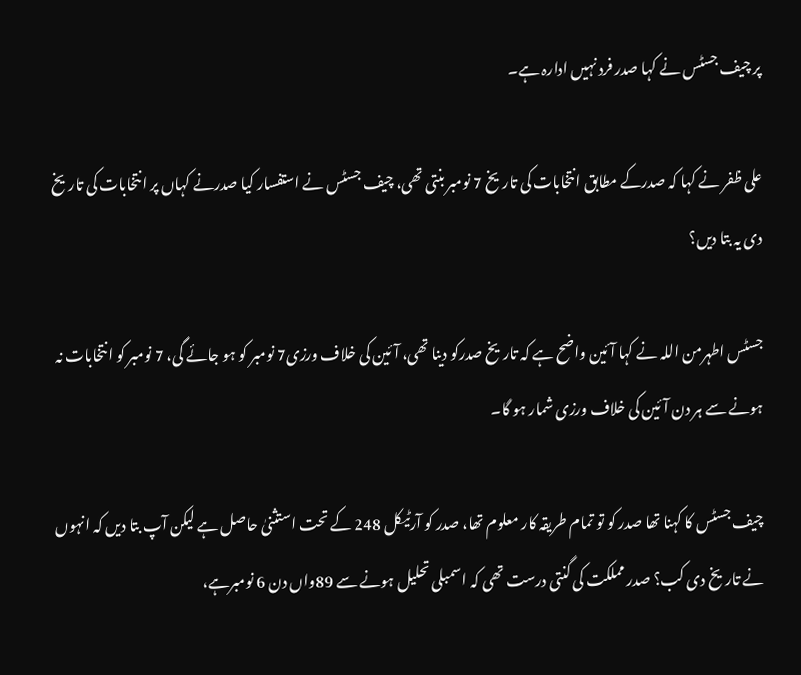پر چیف جسٹس نے کہا صدر فرد نہیں ادارہ ہے۔

علی ظفر نے کہا کہ صدرکے مطابق انتخابات کی تاریخ 7 نومبر بنتی تھی، چیف جسٹس نے استفسار کیا صدرنے کہاں پر انتخابات کی تاریخ دی یہ بتا دیں؟

جسٹس اطہرمن اللہ نے کہا آئین واضح ہے کہ تاریخ صدرکو دینا تھی، آئین کی خلاف ورزی7 نومبر کو ہو جائے گی، 7 نومبر کو انتخابات نہ ہونے سے ہر دن آئین کی خلاف ورزی شمار ہو گا۔

چیف جسٹس کا کہنا تھا صدر کو تو تمام طریقہ کار معلوم تھا، صدر کو آرٹیکل 248 کے تحت استثنیٰ حاصل ہے لیکن آپ بتا دیں کہ انہوں نے تاریخ دی کب؟ صدر مملکت کی گنتی درست تھی کہ اسمبلی تحلیل ہونے سے 89واں دن 6 نومبرہے،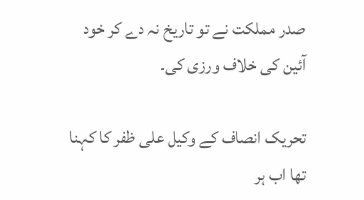صدر مملکت نے تو تاریخ نہ دے کر خود آئین کی خلاف ورزی کی۔

تحریک انصاف کے وکیل علی ظفر کا کہنا تھا اب ہر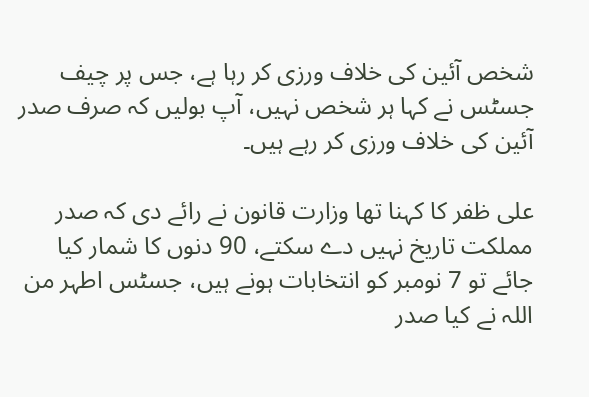شخص آئین کی خلاف ورزی کر رہا ہے، جس پر چیف جسٹس نے کہا ہر شخص نہیں، آپ بولیں کہ صرف صدر آئین کی خلاف ورزی کر رہے ہیں۔

علی ظفر کا کہنا تھا وزارت قانون نے رائے دی کہ صدر مملکت تاریخ نہیں دے سکتے، 90 دنوں کا شمار کیا جائے تو 7 نومبر کو انتخابات ہونے ہیں، جسٹس اطہر من اللہ نے کیا صدر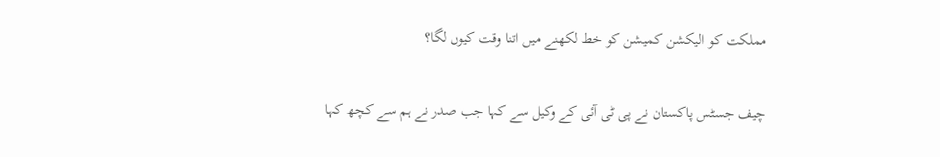مملکت کو الیکشن کمیشن کو خط لکھنے میں اتنا وقت کیوں لگا؟

چیف جسٹس پاکستان نے پی ٹی آئی کے وکیل سے کہا جب صدر نے ہم سے کچھ کہا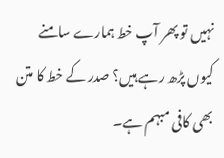نہیں تو پھر آپ خط ہمارے سامنے کیوں پڑھ رہے ہیں؟ صدر کے خط کا متن بھی کافی مبہم ہے۔